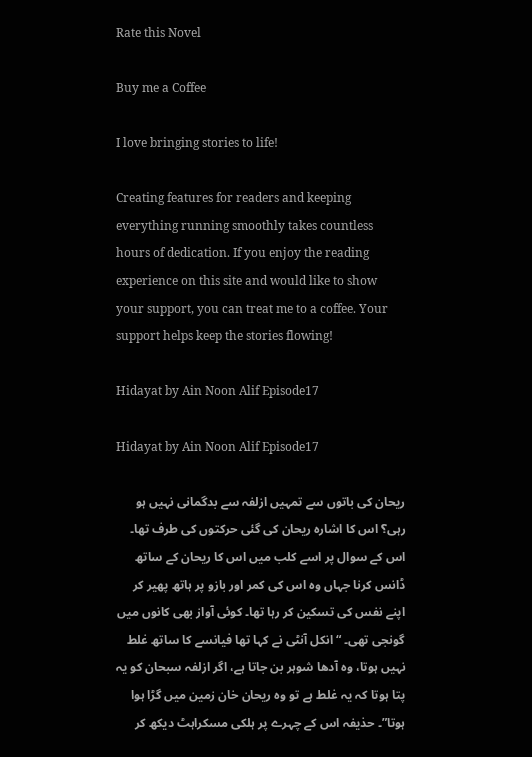Rate this Novel

Buy me a Coffee

I love bringing stories to life!

Creating features for readers and keeping everything running smoothly takes countless hours of dedication. If you enjoy the reading experience on this site and would like to show your support, you can treat me to a coffee. Your support helps keep the stories flowing!

Hidayat by Ain Noon Alif Episode17

Hidayat by Ain Noon Alif Episode17

ریحان کی باتوں سے تمہیں ازلفہ سے بدگمانی نہیں ہو رہی؟ اس کا اشارہ ریحان کی گئی حرکتوں کی طرف تھا۔ اس کے سوال پر اسے کلب میں اس کا ریحان کے ساتھ ڈانس کرنا جہاں وہ اس کی کمر اور بازو پر ہاتھ پھیر کر اپنے نفس کی تسکین کر رہا تھا۔ کوئی آواز بھی کانوں میں گونجی تھی۔ “انکل آنٹی نے کہا تھا فیانسے کا ساتھ غلط نہیں ہوتا، وہ آدھا شوہر بن جاتا ہے، اگر ازلفہ سبحان کو یہ پتا ہوتا کہ یہ غلط ہے تو وہ ریحان خان زمین میں گڑا ہوا ہوتا”۔ حذیفہ اس کے چہرے پر ہلکی مسکراہٹ دیکھ کر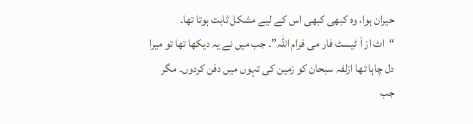حیران ہوا، وہ کبھی کبھی اس کے لیے مشکل ثابت ہوتا تھا۔
“اٹ از اَ ٹیسٹ فار می فرام اللہ”۔ جب میں نے یہ دیکھا تھا تو میرا دل چاہا تھا ازلفہ سبحان کو زمین کی تہوں میں دفن کردوں۔ مگر جب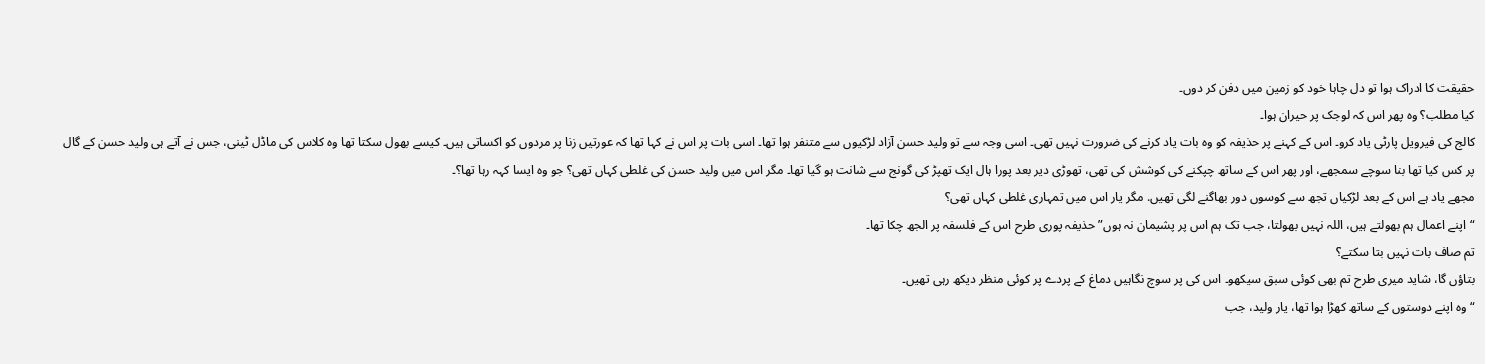حقیقت کا ادراک ہوا تو دل چاہا خود کو زمین میں دفن کر دوں۔
کیا مطلب؟ وہ پھر اس کہ لوجک پر حیران ہوا۔
کالج کی فیرویل پارٹی یاد کرو۔ اس کے کہنے پر حذیفہ کو وہ بات یاد کرنے کی ضرورت نہیں تھی۔ اسی وجہ سے تو ولید حسن آزاد لڑکیوں سے متنفر ہوا تھا۔ اسی بات پر اس نے کہا تھا کہ عورتیں زنا پر مردوں کو اکساتی ہیں۔ کیسے بھول سکتا تھا وہ کلاس کی ماڈل ٹینی، جس نے آتے ہی ولید حسن کے گال پر کس کیا تھا بنا سوچے سمجھے، اور پھر اس کے ساتھ چپکنے کی کوشش کی تھی، تھوڑی دیر بعد پورا ہال ایک تھپڑ کی گونج سے شانت ہو گیا تھا۔ مگر اس میں ولید حسن کی غلطی کہاں تھی؟ جو وہ ایسا کہہ رہا تھا؟۔
مجھے یاد ہے اس کے بعد لڑکیاں تجھ سے کوسوں دور بھاگنے لگی تھیں. مگر یار اس میں تمہاری غلطی کہاں تھی؟
“اپنے اعمال ہم بھولتے ہیں، اللہ نہیں بھولتا، جب تک ہم اس پر پشیمان نہ ہوں” حذیفہ پوری طرح اس کے فلسفہ پر الجھ چکا تھا۔
تم صاف بات نہیں بتا سکتے؟
بتاؤں گا، شاید میری طرح تم بھی کوئی سبق سیکھو۔ اس کی پر سوچ نگاہیں دماغ کے پردے پر کوئی منظر دیکھ رہی تھیں۔
“وہ اپنے دوستوں کے ساتھ کھڑا ہوا تھا، یار ولید، جب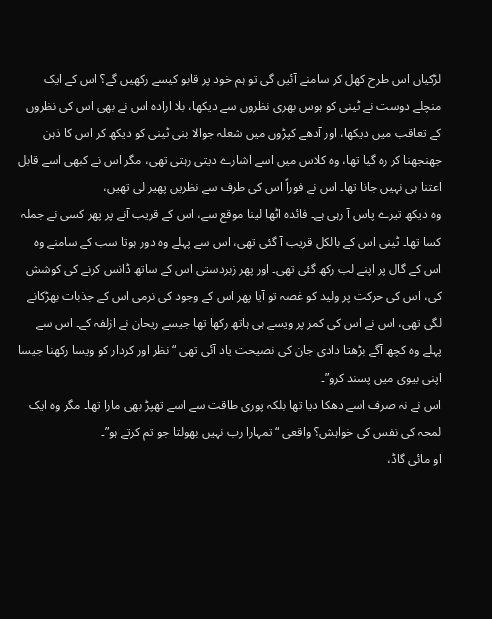لڑکیاں اس طرح کھل کر سامنے آئیں گی تو ہم خود پر قابو کیسے رکھیں گے؟ اس کے ایک منچلے دوست نے ٹینی کو ہوس بھری نظروں سے دیکھا، بلا ارادہ اس نے بھی اس کی نظروں کے تعاقب میں دیکھا، اور آدھے کپڑوں میں شعلہ جوالا بنی ٹینی کو دیکھ کر اس کا ذہن جھنجھنا کر رہ گیا تھا، وہ کلاس میں اسے اشارے دیتی رہتی تھی، مگر اس نے کبھی اسے قابل اعتنا ہی نہیں جانا تھا۔ اس نے فوراً اس کی طرف سے نظریں پھیر لی تھیں،
وہ دیکھ تیرے پاس آ رہی ہے۔ فائدہ اٹھا لینا موقع سے، اس کے قریب آنے پر پھر کسی نے جملہ کسا تھا۔ ٹینی اس کے بالکل قریب آ گئی تھی، اس سے پہلے وہ دور ہوتا سب کے سامنے وہ اس کے گال پر اپنے لب رکھ گئی تھی۔ اور پھر زبردستی اس کے ساتھ ڈانس کرنے کی کوشش کی، اس کی حرکت پر ولید کو غصہ تو آیا پھر اس کے وجود کی نرمی اس کے جذبات بھڑکانے لگی تھی، اس نے اس کی کمر پر ویسے ہی ہاتھ رکھا تھا جیسے ریحان نے ازلفہ کے۔ اس سے پہلے وہ کچھ آگے بڑھتا دادی جان کی نصیحت یاد آئی تھی “نظر اور کردار کو ویسا رکھنا جیسا اپنی بیوی میں پسند کرو”۔
اس نے نہ صرف اسے دھکا دیا تھا بلکہ پوری طاقت سے اسے تھپڑ بھی مارا تھا۔ مگر وہ ایک لمحہ کی نفس کی خواہش؟ واقعی “تمہارا رب نہیں بھولتا جو تم کرتے ہو”۔
او مائی گاڈ،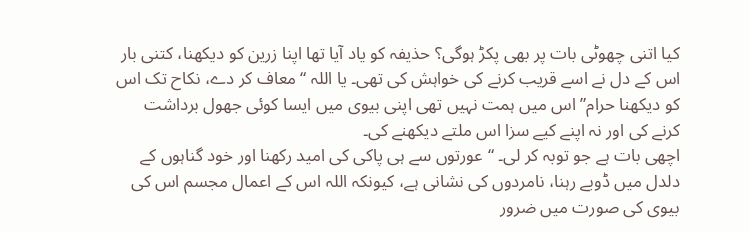کیا اتنی چھوٹی بات پر بھی پکڑ ہوگی؟ حذیفہ کو یاد آیا تھا اپنا زرین کو دیکھنا، کتنی بار اس کے دل نے اسے قریب کرنے کی خواہش کی تھی۔ یا اللہ “معاف کر دے، نکاح تک اس کو دیکھنا حرام” اس میں ہمت نہیں تھی اپنی بیوی میں ایسا کوئی جھول برداشت کرنے کی اور نہ اپنے کیے سزا اس ملتے دیکھنے کی۔
اچھی بات ہے جو توبہ کر لی۔ “عورتوں سے ہی پاکی کی امید رکھنا اور خود گناہوں کے دلدل میں ڈوبے رہنا، نامردوں کی نشانی ہے، کیونکہ اللہ اس کے اعمال مجسم اس کی بیوی کی صورت میں ضرور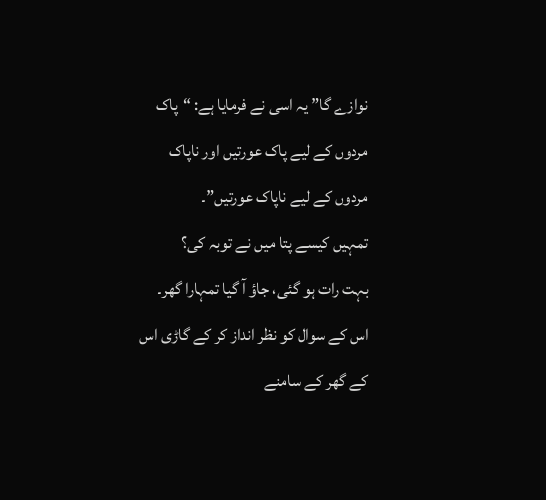نوازے گا” یہ اسی نے فرمایا ہے: “پاک مردوں کے لیے پاک عورتیں اور ناپاک مردوں کے لیے ناپاک عورتیں”۔
تمہیں کیسے پتا میں نے توبہ کی؟
بہت رات ہو گئی، جاؤ آ گیا تمہارا گھر۔ اس کے سوال کو نظر انداز کر کے گاڑی اس کے گھر کے سامنے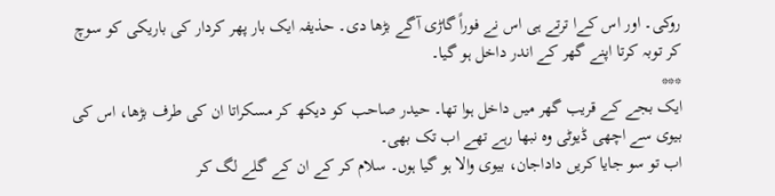روکی۔ اور اس کےا ترتے ہی اس نے فوراً گاڑی آگے بڑھا دی۔ حذیفہ ایک بار پھر کردار کی باریکی کو سوچ کر توبہ کرتا اپنے گھر کے اندر داخل ہو گیا۔
***
ایک بجے کے قریب گھر میں داخل ہوا تھا۔ حیدر صاحب کو دیکھ کر مسکراتا ان کی طرف بڑھا، اس کی بیوی سے اچھی ڈیوٹی وہ نبھا رہے تھے اب تک بھی۔
اب تو سو جایا کریں داداجان، بیوی والا ہو گیا ہوں۔ سلام کر کے ان کے گلے لگ کر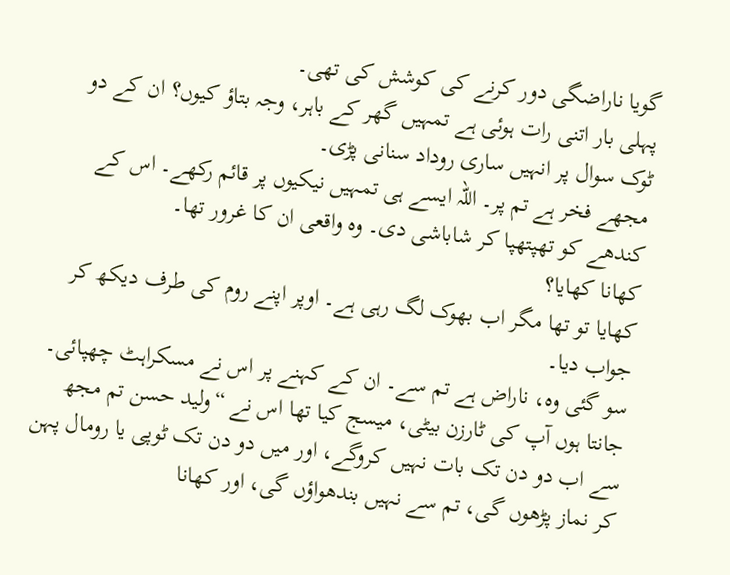گویا ناراضگی دور کرنے کی کوشش کی تھی۔
پہلی بار اتنی رات ہوئی ہے تمہیں گھر کے باہر، وجہ بتاؤ کیوں؟ ان کے دو ٹوک سوال پر انہیں ساری روداد سنانی پڑی۔
مجھے فخر ہے تم پر۔ اللہ ایسے ہی تمہیں نیکیوں پر قائم رکھے۔ اس کے کندھے کو تھپتھپا کر شاباشی دی۔ وہ واقعی ان کا غرور تھا۔
کھانا کھایا؟
کھایا تو تھا مگر اب بھوک لگ رہی ہے۔ اوپر اپنے روم کی طرف دیکھ کر جواب دیا۔
سو گئی وہ، ناراض ہے تم سے۔ ان کے کہنے پر اس نے مسکراہٹ چھپائی۔
جانتا ہوں آپ کی ٹارزن بیٹی، میسج کیا تھا اس نے “ولید حسن تم مجھ سے اب دو دن تک بات نہیں کروگے، اور میں دو دن تک ٹوپی یا رومال پہن کر نماز پڑھوں گی، تم سے نہیں بندھواؤں گی، اور کھانا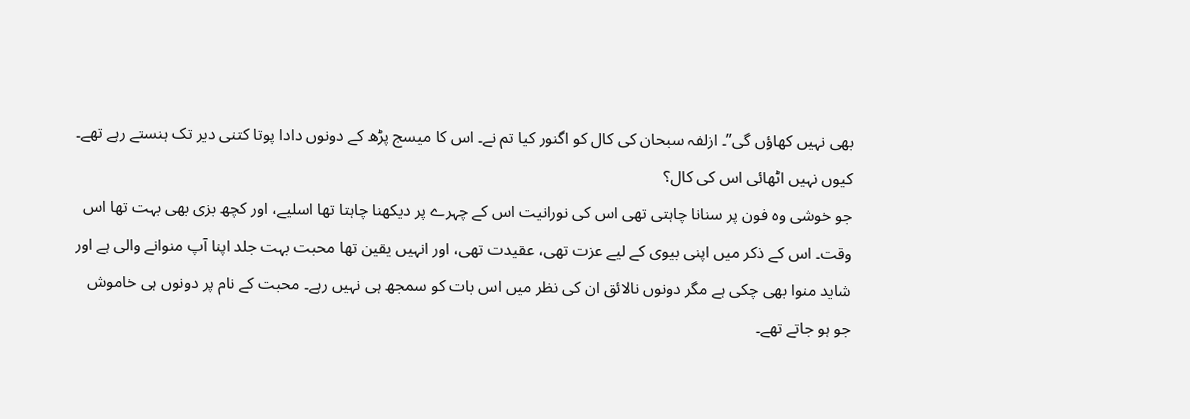بھی نہیں کھاؤں گی”۔ ازلفہ سبحان کی کال کو اگنور کیا تم نے۔ اس کا میسج پڑھ کے دونوں دادا پوتا کتنی دیر تک ہنستے رہے تھے۔
کیوں نہیں اٹھائی اس کی کال؟
جو خوشی وہ فون پر سنانا چاہتی تھی اس کی نورانیت اس کے چہرے پر دیکھنا چاہتا تھا اسلیے، اور کچھ بزی بھی بہت تھا اس وقت۔ اس کے ذکر میں اپنی بیوی کے لیے عزت تھی، عقیدت تھی، اور انہیں یقین تھا محبت بہت جلد اپنا آپ منوانے والی ہے اور شاید منوا بھی چکی ہے مگر دونوں نالائق ان کی نظر میں اس بات کو سمجھ ہی نہیں رہے۔ محبت کے نام پر دونوں ہی خاموش جو ہو جاتے تھے۔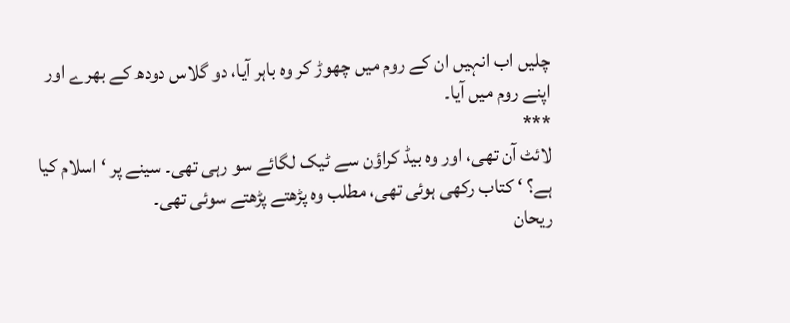چلیں اب انہیں ان کے روم میں چھوڑ کر وہ باہر آیا، دو گلاس دودھ کے بھرے اور اپنے روم میں آیا۔
***
لائٹ آن تھی، اور وہ بیڈ کراؤن سے ٹیک لگائے سو رہی تھی۔ سینے پر ‘اسلام کیا ہے؟ ‘ کتاب رکھی ہوئی تھی، مطلب وہ پڑھتے پڑھتے سوئی تھی۔
ریحان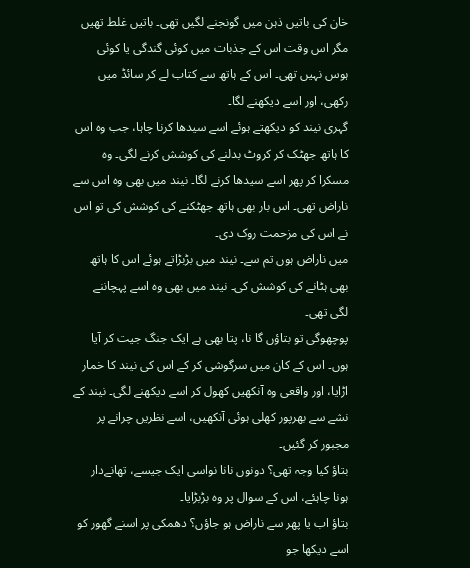خان کی باتیں ذہن میں گونجنے لگیں تھی۔ باتیں غلط تھیں مگر اس وقت اس کے جذبات میں کوئی گندگی یا کوئی ہوس نہیں تھی۔ اس کے ہاتھ سے کتاب لے کر سائڈ میں رکھی، اور اسے دیکھنے لگا۔
گہری نیند کو دیکھتے ہوئے اسے سیدھا کرنا چاہا، جب وہ اس کا ہاتھ جھٹک کر کروٹ بدلنے کی کوشش کرنے لگی۔ وہ مسکرا کر پھر اسے سیدھا کرنے لگا۔ نیند میں بھی وہ اس سے ناراض تھی۔ اس بار بھی ہاتھ جھٹکنے کی کوشش کی تو اس نے اس کی مزحمت روک دی۔
میں ناراض ہوں تم سے۔ نیند میں بڑبڑاتے ہوئے اس کا ہاتھ بھی ہٹانے کی کوشش کی۔ نیند میں بھی وہ اسے پہچاننے لگی تھی۔
پوچھوگی تو بتاؤں گا نا، پتا بھی ہے ایک جنگ جیت کر آیا ہوں۔ اس کے کان میں سرگوشی کر کے اس کی نیند کا خمار اڑایا، اور واقعی وہ آنکھیں کھول کر اسے دیکھنے لگی۔ نیند کے نشے سے بھرپور کھلی ہوئی آنکھیں، اسے نظریں چرانے پر مجبور کر گئیں۔
بتاؤ کیا وجہ تھی؟ دونوں نانا نواسی ایک جیسے، تھانےدار ہونا چاہئے، اس کے سوال پر وہ بڑبڑایا۔
بتاؤ اب یا پھر سے ناراض ہو جاؤں؟ دھمکی پر اسنے گھور کو اسے دیکھا جو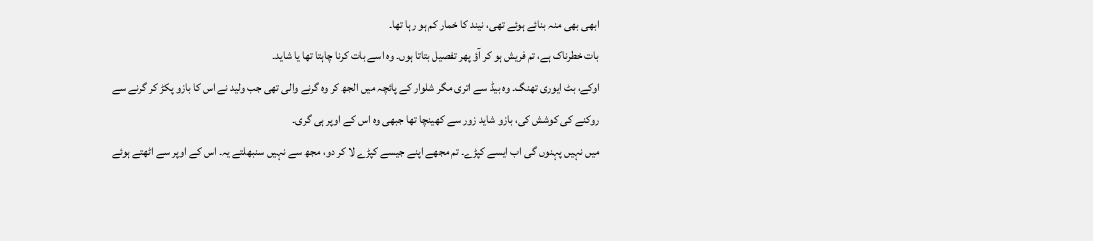ابھی بھی منہ بنائے ہوئے تھی، نیند کا خمار کم ہو رہا تھا۔
بات خطرناک ہے، تم فریش ہو کر آؤ پھر تفصیل بتاتا ہوں۔ وہ اسے بات کرنا چاہتا تھا یا شاید۔
اوکے، بٹ ایوری تھنگ۔ وہ بیڈ سے اتری مگر شلوار کے پائچہ میں الجھ کر وہ گرنے والی تھی جب ولید نے اس کا بازو پکڑ کر گرنے سے روکنے کی کوشش کی، بازو شاید زور سے کھینچا تھا جبھی وہ اس کے اوپر ہی گری۔
میں نہیں پہنوں گی اب ایسے کپڑے۔ تم مجھے اپنے جیسے کپڑے لا کر دو، مجھ سے نہیں سنبھلتے یہ۔ اس کے اوپر سے اٹھتے ہوئے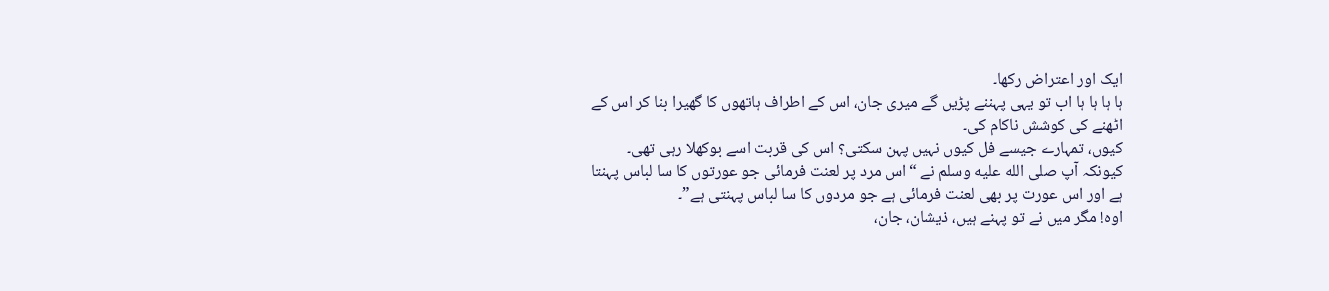ایک اور اعتراض رکھا۔
ہا ہا ہا ہا اب تو یہی پہننے پڑیں گے میری جان، اس کے اطراف ہاتھوں کا گھیرا بنا کر اس کے اٹھنے کی کوشش ناکام کی۔
کیوں، تمہارے جیسے فل کیوں نہیں پہن سکتی؟ اس کی قربت اسے بوکھلا رہی تھی۔
کیونکہ آپ صلى الله عليه وسلم نے “اس مرد پر لعنت فرمائی جو عورتوں کا سا لباس پہنتا ہے اور اس عورت پر بھی لعنت فرمائی ہے جو مردوں کا سا لباس پہنتی ہے”۔
اوہ! مگر میں نے تو پہنے ہیں، ذیشان، جان،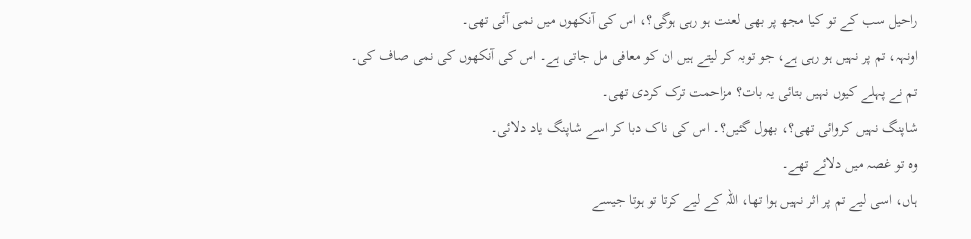راحیل سب کے تو کیا مجھ پر بھی لعنت ہو رہی ہوگی؟، اس کی آنکھوں میں نمی آئی تھی۔
اونہہ، تم پر نہیں ہو رہی ہے، جو توبہ کر لیتے ہیں ان کو معافی مل جاتی ہے۔ اس کی آنکھوں کی نمی صاف کی۔
تم نے پہلے کیوں نہیں بتائی یہ بات؟ مزاحمت ترک کردی تھی۔
شاپنگ نہیں کروائی تھی؟، بھول گئیں؟۔ اس کی ناک دبا کر اسے شاپنگ یاد دلائی۔
وہ تو غصہ میں دلائے تھے۔
ہاں، اسی لیے تم پر اثر نہیں ہوا تھا، اللہ کے لیے کرتا تو ہوتا جیسے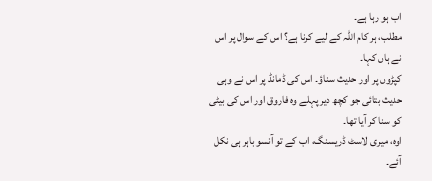اب ہو رہا ہے۔
مطلب، ہر کام اللہ کے لیے کرنا ہے؟ اس کے سوال پر اس نے ہاں کہا۔
کپڑوں پر اور حدیث سناؤ۔ اس کی ڈمانڈ پر اس نے وہی حدیث بتائی جو کچھ دیر پہلے وہ فاروق اور اس کی بیٹی کو سنا کر آیا تھا۔
اوہ، میری لاسٹ ڈریسنگ، اب کے تو آنسو باہر ہی نکل آئے۔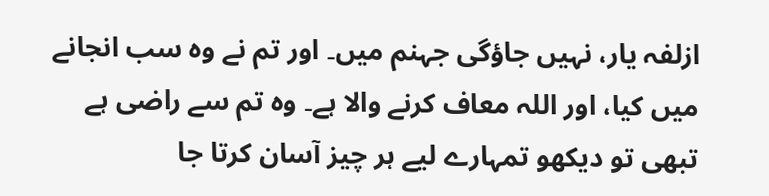ازلفہ یار، نہیں جاؤگی جہنم میں۔ اور تم نے وہ سب انجانے میں کیا، اور اللہ معاف کرنے والا ہے۔ وہ تم سے راضی ہے تبھی تو دیکھو تمہارے لیے ہر چیز آسان کرتا جا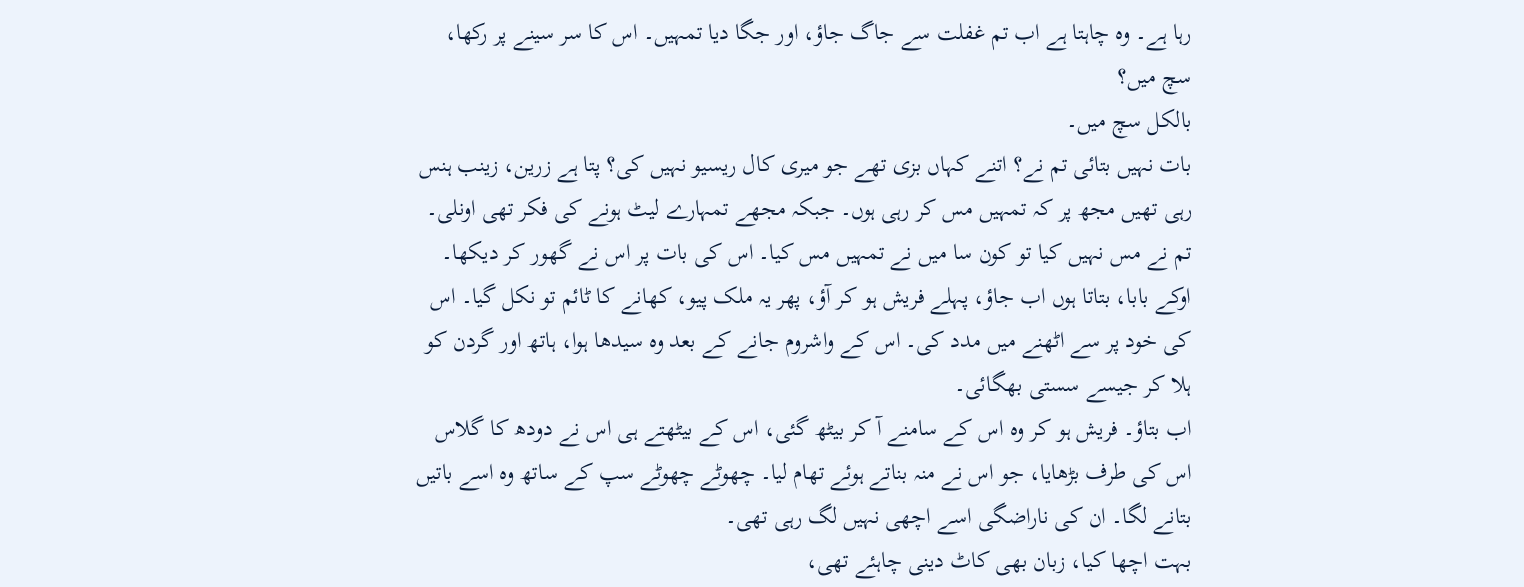رہا ہے۔ وہ چاہتا ہے اب تم غفلت سے جاگ جاؤ، اور جگا دیا تمہیں۔ اس کا سر سینے پر رکھا،
سچ میں؟
بالکل سچ میں۔
بات نہیں بتائی تم نے؟ اتنے کہاں بزی تھے جو میری کال ریسیو نہیں کی؟ پتا ہے زرین، زینب ہنس رہی تھیں مجھ پر کہ تمہیں مس کر رہی ہوں۔ جبکہ مجھے تمہارے لیٹ ہونے کی فکر تھی اونلی۔
تم نے مس نہیں کیا تو کون سا میں نے تمہیں مس کیا۔ اس کی بات پر اس نے گھور کر دیکھا۔
اوکے بابا، بتاتا ہوں اب جاؤ، پہلے فریش ہو کر آؤ، پھر یہ ملک پیو، کھانے کا ٹائم تو نکل گیا۔ اس کی خود پر سے اٹھنے میں مدد کی۔ اس کے واشروم جانے کے بعد وہ سیدھا ہوا، ہاتھ اور گردن کو ہلا کر جیسے سستی بھگائی۔
اب بتاؤ۔ فریش ہو کر وہ اس کے سامنے آ کر بیٹھ گئی، اس کے بیٹھتے ہی اس نے دودھ کا گلاس اس کی طرف بڑھایا، جو اس نے منہ بناتے ہوئے تھام لیا۔ چھوٹے چھوٹے سپ کے ساتھ وہ اسے باتیں بتانے لگا۔ ان کی ناراضگی اسے اچھی نہیں لگ رہی تھی۔
بہت اچھا کیا، زبان بھی کاٹ دینی چاہئے تھی،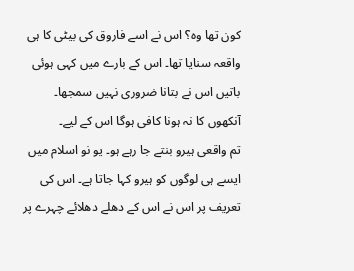کون تھا وہ؟ اس نے اسے فاروق کی بیٹی کا ہی واقعہ سنایا تھا۔ اس کے بارے میں کہی ہوئی باتیں اس نے بتانا ضروری نہیں سمجھا۔
آنکھوں کا نہ ہونا کافی ہوگا اس کے لیے۔
تم واقعی ہیرو بنتے جا رہے ہو۔ یو نو اسلام میں ایسے ہی لوگوں کو ہیرو کہا جاتا ہے۔ اس کی تعریف پر اس نے اس کے دھلے دھلائے چہرے پر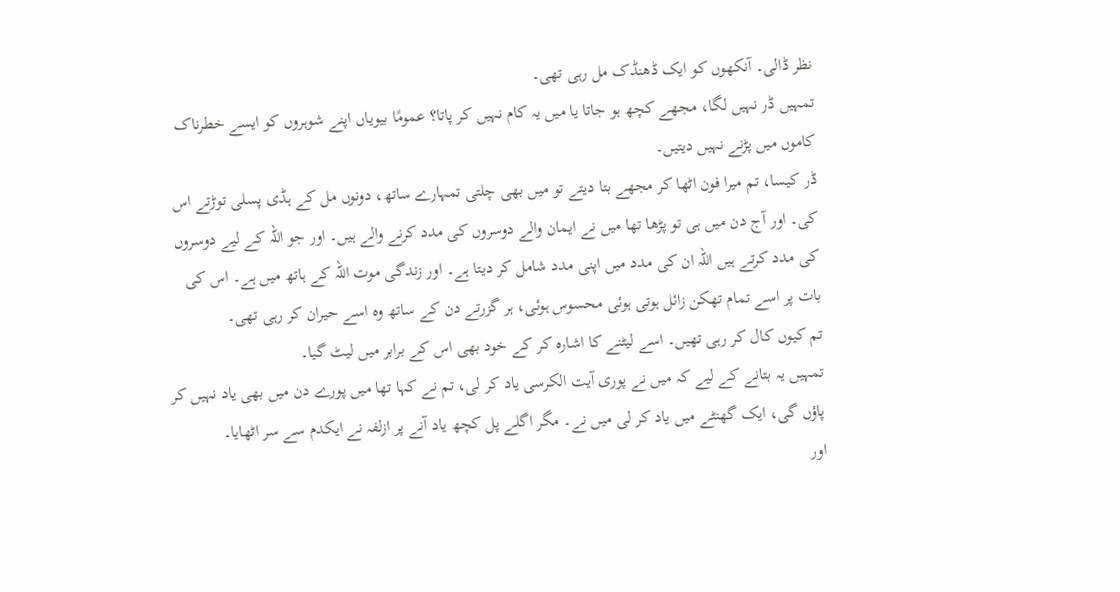نظر ڈالی۔ آنکھوں کو ایک ڈھنڈک مل رہی تھی۔
تمہیں ڈر نہیں لگا، مجھے کچھ ہو جاتا یا میں یہ کام نہیں کر پاتا؟ عمومًا بیویاں اپنے شوہروں کو ایسے خطرناک کاموں میں پڑنے نہیں دیتیں۔
ڈر کیسا، تم میرا فون اٹھا کر مجھے بتا دیتے تو میں بھی چلتی تمہارے ساتھ، دونوں مل کے ہڈی پسلی توڑتے اس کی۔ اور آج دن میں ہی تو پڑھا تھا میں نے ایمان والے دوسروں کی مدد کرنے والے ہیں۔ اور جو اللہ کے لیے دوسروں کی مدد کرتے ہیں اللہ ان کی مدد میں اپنی مدد شامل کر دیتا ہے۔ اور زندگی موت اللہ کے ہاتھ میں ہے۔ اس کی بات پر اسے تمام تھکن زائل ہوتی ہوئی محسوس ہوئی، ہر گزرتے دن کے ساتھ وہ اسے حیران کر رہی تھی۔
تم کیوں کال کر رہی تھیں۔ اسے لیٹنے کا اشارہ کر کے خود بھی اس کے برابر میں لیٹ گیا۔
تمہیں یہ بتانے کے لیے کہ میں نے پوری آیت الکرسی یاد کر لی، تم نے کہا تھا میں پورے دن میں بھی یاد نہیں کر پاؤں گی، ایک گھنٹے میں یاد کر لی میں نے۔ مگر اگلے پل کچھ یاد آنے پر ازلفہ نے ایکدم سے سر اٹھایا۔
اور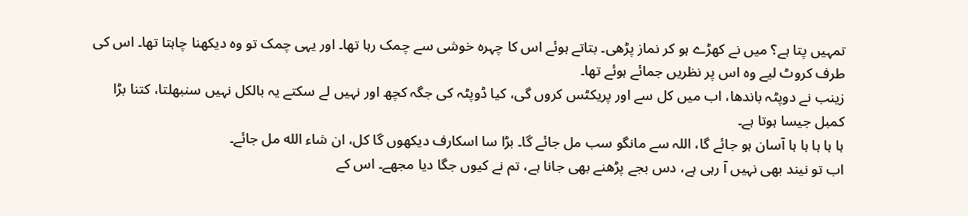تمہیں پتا ہے؟ میں نے کھڑے ہو کر نماز پڑھی۔ بتاتے ہوئے اس کا چہرہ خوشی سے چمک رہا تھا۔ اور یہی چمک تو وہ دیکھنا چاہتا تھا۔ اس کی طرف کروٹ لیے وہ اس پر نظریں جمائے ہوئے تھا۔
زینب نے دوپٹہ باندھا، اب میں کل سے اور پریکٹس کروں گی، کیا ڈوپٹہ کی جگہ کچھ اور نہیں لے سکتے یہ بالکل نہیں سنبھلتا، کتنا بڑا کمبل جیسا ہوتا ہے۔
ہا ہا ہا ہا ہا آسان ہو جائے گا، اللہ سے مانگو سب مل جائے گا۔ بڑا سا اسکارف دیکھوں گا کل، ان شاء الله مل جائے۔
اب تو نیند بھی نہیں آ رہی ہے، دس بجے پڑھنے بھی جانا ہے، تم نے کیوں جگا دیا مجھے۔ اس کے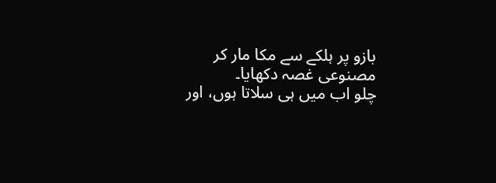بازو پر ہلکے سے مکا مار کر مصنوعی غصہ دکھایا۔
چلو اب میں ہی سلاتا ہوں، اور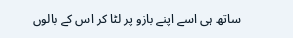ساتھ ہی اسے اپنے بازو پر لٹا کر اس کے بالوں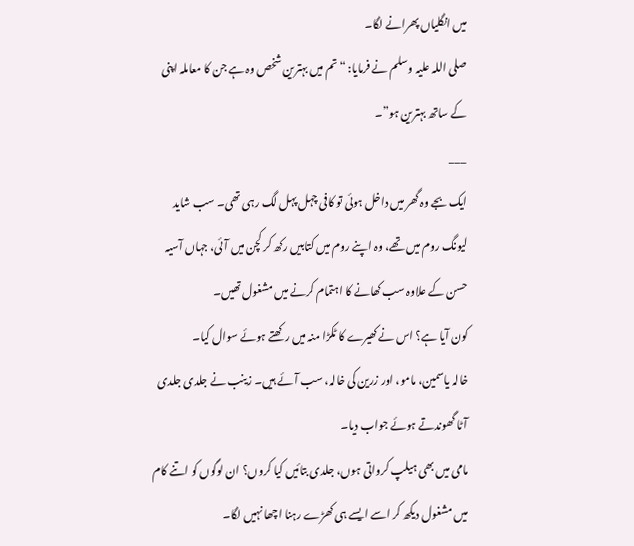میں انگلیاں پھرانے لگا۔
صلی اللہ علیہ وسلم نے فرمایا: “تم میں بہترین شخص وہ ہے جن کا معاملہ اپنی کے ساتھ بہترین ہو”۔
___
ایک بجے وہ گھر میں داخل ہوئی تو کافی چہل پہل لگ رہی تھی۔ سب شاید لیونگ روم میں تھے، وہ اپنے روم میں کتابیں رکھ کر کچن میں آئی، جہاں آسیہ حسن کے علاوہ سب کھانے کا اہتمام کرنے میں مشغول تھیں۔
کون آیا ہے؟ اس نے کھیرے کا ٹکڑا منہ میں رکھتے ہوئے سوال کیا۔
خالہ یاسمین، مامو، اور زرین کی خالہ، سب آئے ہیں۔ زینب نے جلدی جلدی آٹا گھوندتے ہوئے جواب دیا۔
مامی میں بھی ہیلپ کرواتی ہوں، جلدی بتائیں کیا کروں؟ ان لوگوں کو اتنے کام میں مشغول دیکھ کر اسے ایسے ہی کھڑے رہنا اچھا نہیں لگا۔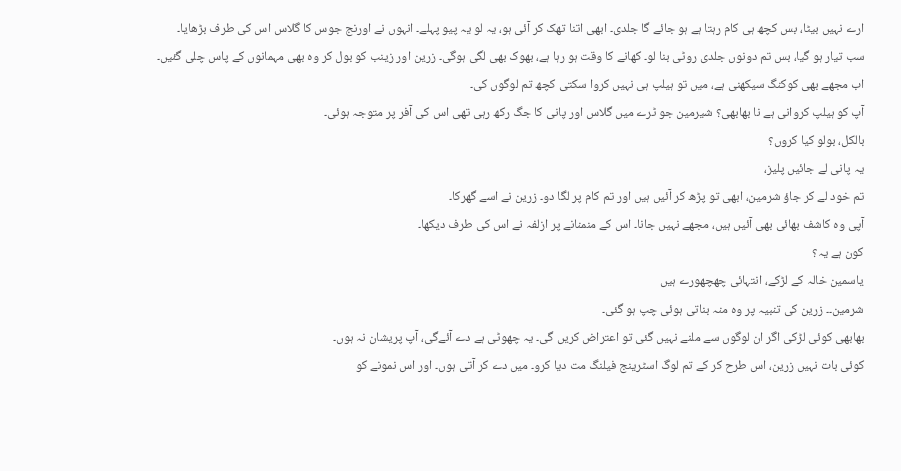ارے نہیں بیٹا، بس کچھ ہی کام رہتا ہے ہو جائے گا جلدی۔ ابھی اتنا تھک کر آئی ہو، یہ لو یہ پیو پہلے۔ انہوں نے اورنج جوس کا گلاس اس کی طرف بڑھایا۔
سب تیار ہو گیا، بس تم دونوں جلدی روٹی بنا لو۔ کھانے کا وقت ہو رہا ہے، بھوک بھی لگی ہوگی۔ زرین اور زینب کو بول کر وہ بھی مہمانوں کے پاس چلی گئیں۔
اب مجھے بھی کوکنگ سیکھنی ہے، میں تو ہیلپ ہی نہیں کروا سکتی کچھ تم لوگوں کی۔
آپ کو ہیلپ کروانی ہے نا بھابھی؟ شیرمین جو ٹرے میں گلاس اور پانی کا جگ رکھ رہی تھی اس کی آفر پر متوجہ ہوئی۔
بالکل، بولو کیا کروں؟
یہ پانی لے جائیں پلیز،
تم خود لے کر جاؤ شرمین، ابھی تو پڑھ کر آئیں ہیں اور تم کام پر لگا دو۔ زرین نے اسے گھرکا۔
آپی وہ کاشف بھائی بھی آئیں ہیں، مجھے نہیں جانا۔ اس کے منمنانے پر ازلفہ نے اس کی طرف دیکھا۔
کون ہے یہ؟
یاسمین خالہ کے لڑکے، انتہائی چھچھورے ہیں
شرمین۔۔ زرین کی تنبیہ پر وہ منہ بناتی ہوئی چپ ہو گئی۔
بھابھی کوئی لڑکی اگر ان لوگوں سے ملنے نہیں گئی تو اعتراض کریں گی۔ یہ چھوٹی ہے دے آئےگی، آپ پریشان نہ ہوں۔
کوئی بات نہیں زرین، اس طرح کر کے تم لوگ اسٹرینج فیلنگ مت دیا کرو۔ میں دے کر آتی ہوں۔ اور اس نمونے کو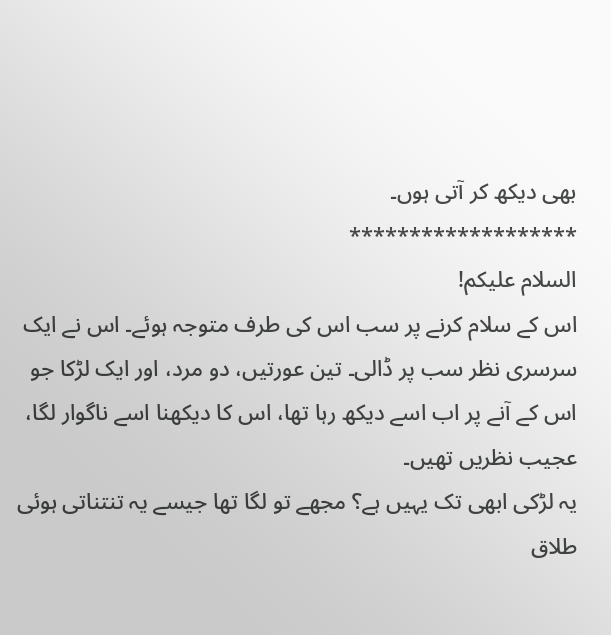بھی دیکھ کر آتی ہوں۔
*******************
السلام عليكم!
اس کے سلام کرنے پر سب اس کی طرف متوجہ ہوئے۔ اس نے ایک سرسری نظر سب پر ڈالی۔ تین عورتیں، دو مرد، اور ایک لڑکا جو اس کے آنے پر اب اسے دیکھ رہا تھا، اس کا دیکھنا اسے ناگوار لگا، عجیب نظریں تھیں۔
یہ لڑکی ابھی تک یہیں ہے؟ مجھے تو لگا تھا جیسے یہ تنتناتی ہوئی طلاق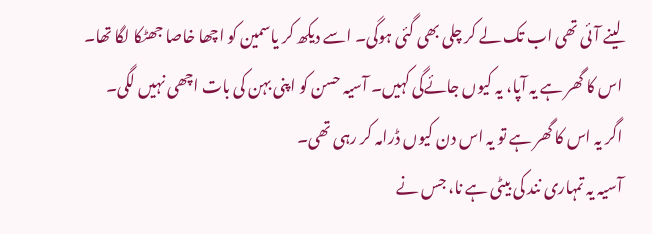لینے آئی تھی اب تک لے کر چلی بھی گئی ہوگی۔ اسے دیکھ کر یاسمین کو اچھا خاصا جھٹکا لگا تھا۔
اس کا گھر ہے یہ آپا، یہ کیوں جائےگی کہیں۔ آسیہ حسن کو اپنی بہن کی بات اچھی نہیں لگی۔
اگر یہ اس کا گھر ہے تو یہ اس دن کیوں ڈرامہ کر رہی تھی۔
آسیہ یہ تمہاری نند کی بیٹی ہے نا، جس نے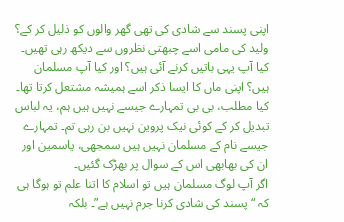اپنی پسند سے شادی کی تھی گھر والوں کو ذلیل کر کے؟ ولید کی مامی اسے چبھتی نظروں سے دیکھ رہی تھیں۔
کیا آپ یہی باتیں کرنے آئی ہیں؟ اور کیا آپ مسلمان ہیں؟ اپنی ماں کا ایسا ذکر اسے ہمیشہ مشتعل کرتا تھا۔
کیا مطلب، بی بی تمہارے جیسے نہیں ہیں ہم، یہ لباس تبدیل کر کے کوئی نیک پروین نہیں بن رہی تم۔ تمہارے جیسے نام کے مسلمان نہیں ہیں سمجھی، یاسمین اور ان کی بھابھی اس کے سوال پر بھڑک گئیں۔
اگر آپ لوگ مسلمان ہیں تو اسلام کا اتنا علم تو ہوگا ہی کہ “پسند کی شادی کرنا جرم نہیں ہے”۔ بلکہ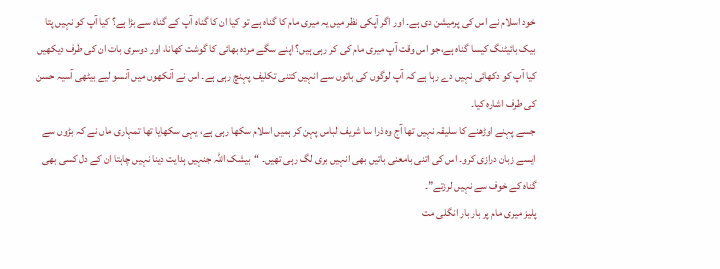خود اسلام نے اس کی پرمیشن دی ہے۔ اور اگر آپکی نظر میں یہ میری مام کا گناہ ہے تو کیا ان کا گناہ آپ کے گناہ سے بڑا ہے؟ کیا آپ کو نہیں پتا بیک بائیٹنگ کیسا گناہ ہے،جو اس وقت آپ میری مام کی کر رہی ہیں؟ اپنے سگے مردہ بھائی کا گوشت کھانا، اور دوسری بات ان کی طرف دیکھیں کیا آپ کو دکھائی نہیں دے رہا ہے کہ آپ لوگوں کی باتوں سے انہیں کتنی تکلیف پہنچ رہی ہے۔ اس نے آنکھوں میں آنسو لیے بیٹھی آسیہ حسن کی طرف اشارہ کیا۔
جسے پہنے اوڑھنے کا سلیقہ نہیں تھا آج وہ ذرا سا شریف لباس پہن کر ہمیں اسلام سکھا رہی ہے، یہی سکھایا تھا تمہاری ماں نے کہ بڑوں سے ایسے زبان درازی کرو۔ اس کی اتنی بامعنی باتیں بھی انہیں بری لگ رہی تھیں۔ “بیشک اللہ جنہیں ہدایت دینا نہیں چاہتا ان کے دل کسی بھی گناہ کے خوف سے نہیں لرزتے”۔
پلیز میری مام پر بار بار انگلی مت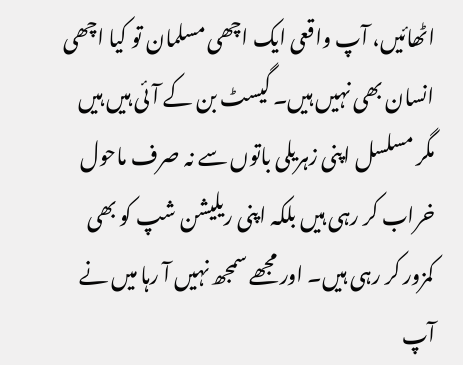اٹھائیں، آپ واقعی ایک اچھی مسلمان تو کیا اچھی انسان بھی نہیں ہیں۔ گیسٹ بن کے آئی ہیں ہیں مگر مسلسل اپنی زہریلی باتوں سے نہ صرف ماحول خراب کر رہی ہیں بلکہ اپنی ریلیشن شپ کو بھی کمزور کر رہی ہیں۔ اور مجھے سمجھ نہیں آ رہا میں نے آپ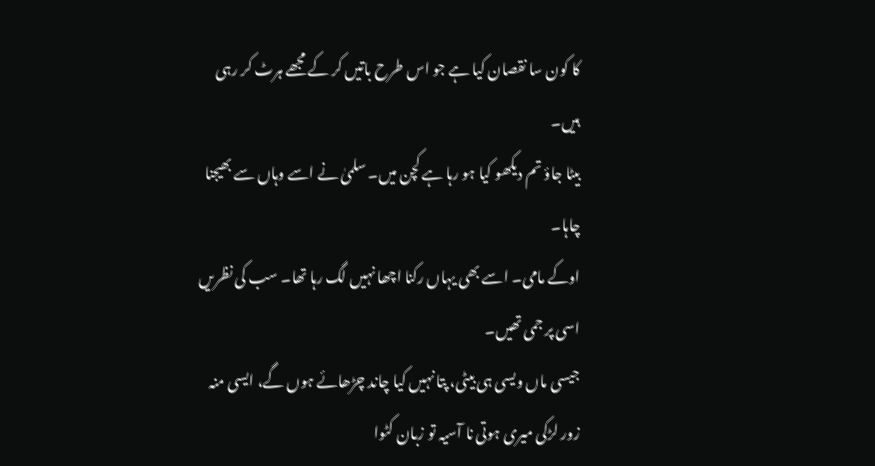کا کون سا نقصان کیا ہے جو اس طرح باتیں کر کے مجھے ہرٹ کر رہی ہیں۔
بیٹا جاؤ تم دیکھو کیا ہو رہا ہے کچن میں۔ سلمیٰ نے اسے وہاں سے بھیجنا چاہا۔
اوکے مامی۔ اسے بھی یہاں رکنا اچھا نہیں لگ رہا تھا۔ سب کی نظریں اسی پر جمی تھیں۔
جیسی ماں ویسی ہی بیٹی، پتا نہیں کیا چاند چڑھائے ہوں گے، ایسی منہ زور لڑکی میری ہوتی نا آسیہ تو زبان کٹوا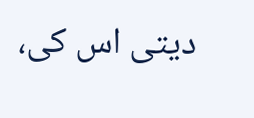دیتی اس کی،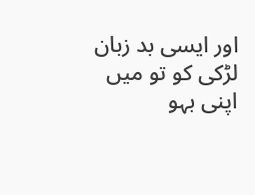اور ایسی بد زبان لڑکی کو تو میں اپنی بہو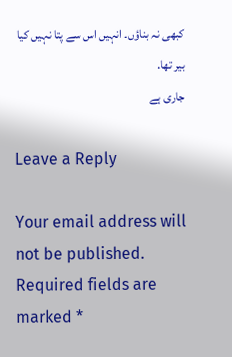کبھی نہ بناؤں۔ انہیں اس سے پتا نہیں کیا بیر تھا.
جاری ہے

Leave a Reply

Your email address will not be published. Required fields are marked *